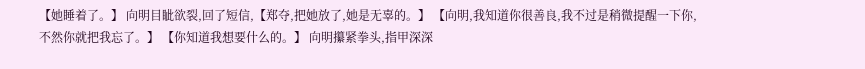【她睡着了。】 向明目眦欲裂,回了短信,【郑夺,把她放了,她是无辜的。】 【向明,我知道你很善良,我不过是稍微提醒一下你,不然你就把我忘了。】 【你知道我想要什么的。】 向明攥紧拳头,指甲深深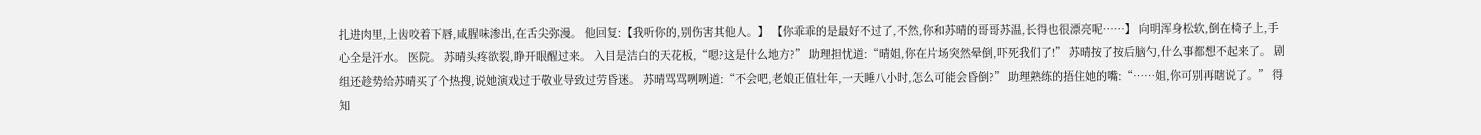扎进肉里,上齿咬着下唇,咸腥味渗出,在舌尖弥漫。 他回复:【我听你的,别伤害其他人。】 【你乖乖的是最好不过了,不然,你和苏晴的哥哥苏温,长得也很漂亮呢……】 向明浑身松软,倒在椅子上,手心全是汗水。 医院。 苏晴头疼欲裂,睁开眼醒过来。 入目是洁白的天花板,“嗯?这是什么地方?” 助理担忧道:“晴姐,你在片场突然晕倒,吓死我们了!” 苏晴按了按后脑勺,什么事都想不起来了。 剧组还趁势给苏晴买了个热搜,说她演戏过于敬业导致过劳昏迷。 苏晴骂骂咧咧道:“不会吧,老娘正值壮年,一天睡八小时,怎么可能会昏倒?” 助理熟练的捂住她的嘴:“……姐,你可别再瞎说了。” 得知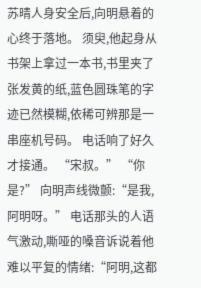苏晴人身安全后,向明悬着的心终于落地。 须臾,他起身从书架上拿过一本书,书里夹了张发黄的纸,蓝色圆珠笔的字迹已然模糊,依稀可辨那是一串座机号码。 电话响了好久才接通。 “宋叔。” “你是?” 向明声线微颤:“是我,阿明呀。” 电话那头的人语气激动,嘶哑的嗓音诉说着他难以平复的情绪:“阿明,这都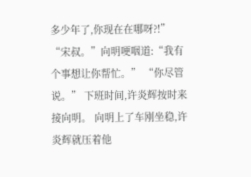多少年了,你现在在哪呀?!” “宋叔。”向明哽咽道:“我有个事想让你帮忙。” “你尽管说。” 下班时间,许炎辉按时来接向明。 向明上了车刚坐稳,许炎辉就压着他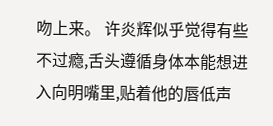吻上来。 许炎辉似乎觉得有些不过瘾,舌头遵循身体本能想进入向明嘴里,贴着他的唇低声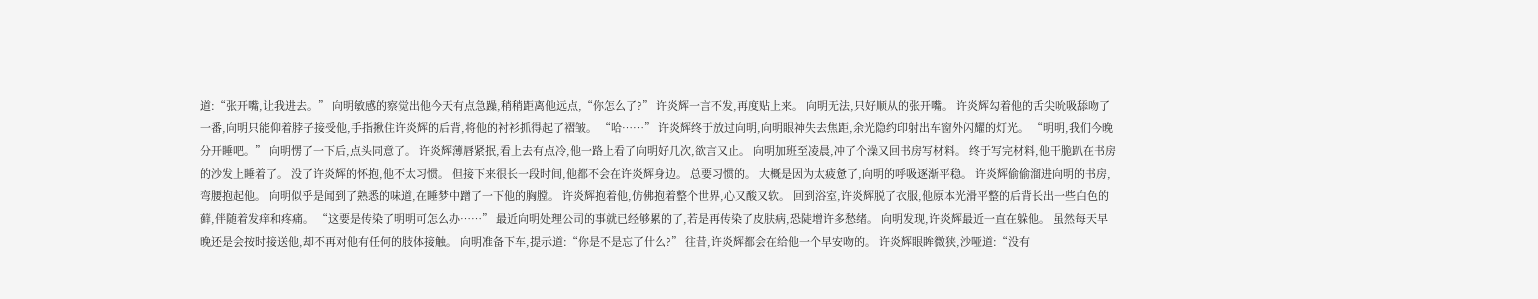道:“张开嘴,让我进去。” 向明敏感的察觉出他今天有点急躁,稍稍距离他远点,“你怎么了?” 许炎辉一言不发,再度贴上来。 向明无法,只好顺从的张开嘴。 许炎辉勾着他的舌尖吮吸舔吻了一番,向明只能仰着脖子接受他,手指揪住许炎辉的后背,将他的衬衫抓得起了褶皱。 “哈……” 许炎辉终于放过向明,向明眼神失去焦距,余光隐约印射出车窗外闪耀的灯光。 “明明,我们今晚分开睡吧。” 向明愣了一下后,点头同意了。 许炎辉薄唇紧抿,看上去有点冷,他一路上看了向明好几次,欲言又止。 向明加班至凌晨,冲了个澡又回书房写材料。 终于写完材料,他干脆趴在书房的沙发上睡着了。 没了许炎辉的怀抱,他不太习惯。 但接下来很长一段时间,他都不会在许炎辉身边。 总要习惯的。 大概是因为太疲惫了,向明的呼吸逐渐平稳。 许炎辉偷偷溜进向明的书房,弯腰抱起他。 向明似乎是闻到了熟悉的味道,在睡梦中蹭了一下他的胸膛。 许炎辉抱着他,仿佛抱着整个世界,心又酸又软。 回到浴室,许炎辉脱了衣服,他原本光滑平整的后背长出一些白色的藓,伴随着发痒和疼痛。 “这要是传染了明明可怎么办……” 最近向明处理公司的事就已经够累的了,若是再传染了皮肤病,恐陡增许多愁绪。 向明发现,许炎辉最近一直在躲他。 虽然每天早晚还是会按时接送他,却不再对他有任何的肢体接触。 向明准备下车,提示道:“你是不是忘了什么?” 往昔,许炎辉都会在给他一个早安吻的。 许炎辉眼眸微狭,沙哑道:“没有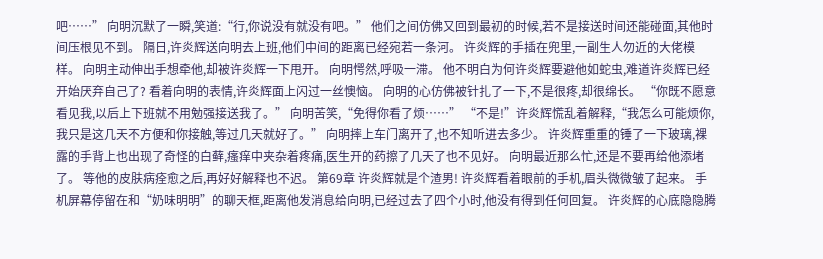吧……” 向明沉默了一瞬,笑道:“行,你说没有就没有吧。” 他们之间仿佛又回到最初的时候,若不是接送时间还能碰面,其他时间压根见不到。 隔日,许炎辉送向明去上班,他们中间的距离已经宛若一条河。 许炎辉的手插在兜里,一副生人勿近的大佬模样。 向明主动伸出手想牵他,却被许炎辉一下甩开。 向明愕然,呼吸一滞。 他不明白为何许炎辉要避他如蛇虫,难道许炎辉已经开始厌弃自己了? 看着向明的表情,许炎辉面上闪过一丝懊恼。 向明的心仿佛被针扎了一下,不是很疼,却很绵长。 “你既不愿意看见我,以后上下班就不用勉强接送我了。” 向明苦笑,“免得你看了烦……” “不是!”许炎辉慌乱着解释,“我怎么可能烦你,我只是这几天不方便和你接触,等过几天就好了。” 向明摔上车门离开了,也不知听进去多少。 许炎辉重重的锤了一下玻璃,裸露的手背上也出现了奇怪的白藓,瘙痒中夹杂着疼痛,医生开的药擦了几天了也不见好。 向明最近那么忙,还是不要再给他添堵了。 等他的皮肤病痊愈之后,再好好解释也不迟。 第69章 许炎辉就是个渣男! 许炎辉看着眼前的手机,眉头微微皱了起来。 手机屏幕停留在和“奶味明明”的聊天框,距离他发消息给向明,已经过去了四个小时,他没有得到任何回复。 许炎辉的心底隐隐腾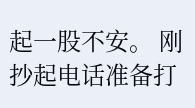起一股不安。 刚抄起电话准备打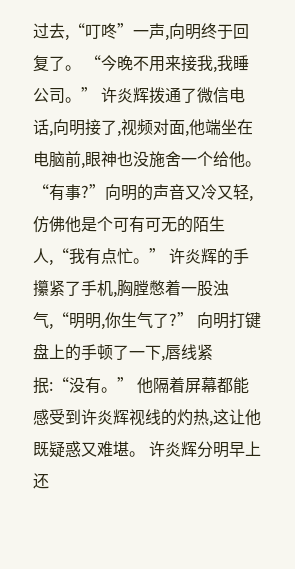过去,“叮咚”一声,向明终于回复了。 “今晚不用来接我,我睡公司。” 许炎辉拨通了微信电话,向明接了,视频对面,他端坐在电脑前,眼神也没施舍一个给他。 “有事?”向明的声音又冷又轻,仿佛他是个可有可无的陌生人,“我有点忙。” 许炎辉的手攥紧了手机,胸膛憋着一股浊气,“明明,你生气了?” 向明打键盘上的手顿了一下,唇线紧抿:“没有。” 他隔着屏幕都能感受到许炎辉视线的灼热,这让他既疑惑又难堪。 许炎辉分明早上还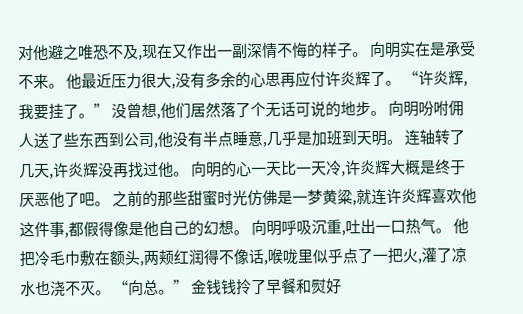对他避之唯恐不及,现在又作出一副深情不悔的样子。 向明实在是承受不来。 他最近压力很大,没有多余的心思再应付许炎辉了。 “许炎辉,我要挂了。” 没曾想,他们居然落了个无话可说的地步。 向明吩咐佣人送了些东西到公司,他没有半点睡意,几乎是加班到天明。 连轴转了几天,许炎辉没再找过他。 向明的心一天比一天冷,许炎辉大概是终于厌恶他了吧。 之前的那些甜蜜时光仿佛是一梦黄粱,就连许炎辉喜欢他这件事,都假得像是他自己的幻想。 向明呼吸沉重,吐出一口热气。 他把冷毛巾敷在额头,两颊红润得不像话,喉咙里似乎点了一把火,灌了凉水也浇不灭。 “向总。” 金钱钱拎了早餐和熨好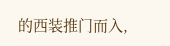的西装推门而入,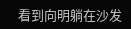看到向明躺在沙发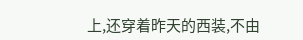上,还穿着昨天的西装,不由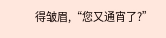得皱眉,“您又通宵了?”